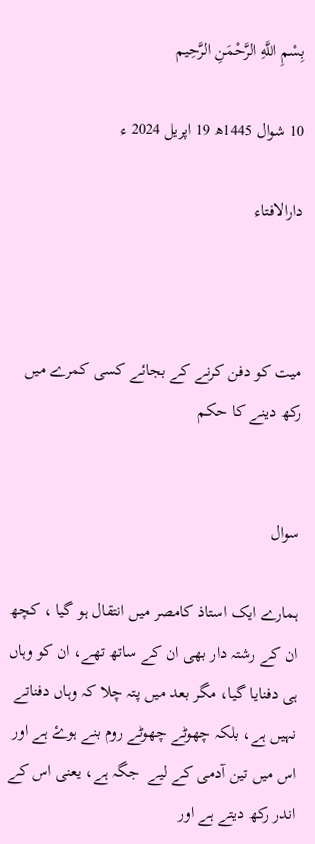بِسْمِ اللَّهِ الرَّحْمَنِ الرَّحِيم

10 شوال 1445ھ 19 اپریل 2024 ء

دارالافتاء



میت کو دفن کرنے کے بجائے کسی کمرے میں رکھ دینے کا حکم


سوال

ہمارے ایک استاذ کامصر میں انتقال ہو گیا ، کچھ ان کے رشتہ دار بھی ان کے ساتھ تھے، ان کو وہاں ہی دفنایا گیا، مگر بعد میں پتہ چلا کہ وہاں دفناتے نہیں ہے، بلکہ چھوٹے چھوٹے روم بنے ہوۓ ہے اور اس میں تین آدمی کے لیے  جگہ ہے، یعنی اس کے اندر رکھ دیتے ہے اور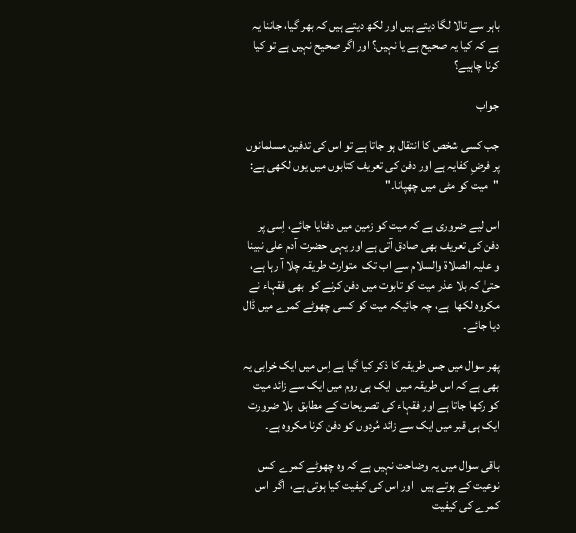باہر سے تالا لگا دیتے ہیں اور لکھ دیتے ہیں کہ بھر گیا، جاننا یہ ہے کہ کیا یہ صحیح ہے یا نہیں؟ اور اگر صحیح نہیں ہے تو کیا کرنا چاہیے؟

جواب

جب کسی شخص کا انتقال ہو جاتا ہے تو اس کی تدفین مسلمانوں پر فرضِ کفایہ ہے اور دفن کی تعریف کتابوں میں یوں لکھی ہے: "میت کو مٹی میں چھپانا۔"

اس لیے ضروری ہے کہ میت کو زمین میں دفنایا جائے، اِسی پر دفن کی تعریف بھی صادق آتی ہے اور یہی حضرت آدم علی نبینا و علیہ الصلاۃ والسلام سے اب تک  متوارث طریقہ چلا آ رہا ہے، حتیٰ کہ بلا عذر میت کو تابوت میں دفن کرنے کو  بھی فقہاء نے  مکروہ لکھا  ہے، چہ جائیکہ میت کو کسی چھوٹے کمرے میں ڈال دیا جائے۔

پھر سوال میں جس طریقہ کا ذکر کیا گیا ہے اِس میں ایک خرابی یہ بھی ہے کہ اس طریقہ میں  ایک ہی روم میں ایک سے زائد میت کو رکھا جاتا ہے اور فقہاء کی تصریحات کے مطابق  بلا ضرورت ایک ہی قبر میں ایک سے زائد مُردوں کو دفن کرنا مکروہ ہے۔

باقی سوال میں یہ وضاحت نہیں ہے کہ وہ چھوٹے کمرے  کس نوعیت کے ہوتے ہیں   اور اس کی کیفیت کیا ہوتی ہے،  اگر  اس کمرے کی کیفیت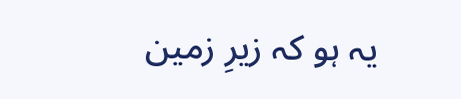یہ ہو کہ زیرِ زمین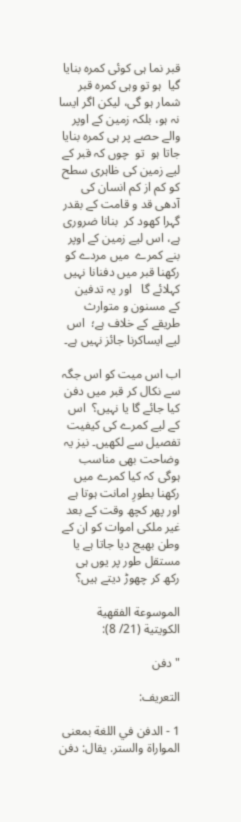قبر نما ہی کوئی کمرہ بنایا  گیا  ہو تو وہی کمرہ قبر شمار ہو گی، لیکن اگر ایسا نہ ہو، بلکہ زمین کے اوپر والے حصے پر ہی کمرہ بنایا جاتا ہو  تو  چوں کہ قبر کے لیے زمین کی ظاہری سطح کو کم از کم انسان کی آدھی قد و قامت کے بقدر گہرا کھود کر  بنانا ضروری ہے، اس لیے زمین کے اوپر بنے کمرے  میں مردے کو رکھنا قبر میں دفنانا نہیں کہلائے گا   اور یہ تدفین  کے مسنون و متوارث طریقے کے خلاف ہے؛  اس لیے ایساکرنا جائز نہیں ہے۔

اب اس میت کو اس جگہ سے نکال کر قبر میں دفن کیا جائے گا یا نہیں؟  اس کے لیے کمرے کی کیفیت تفصیل سے لکھیں۔ نیز یہ وضاحت بھی مناسب ہوگی کہ کیا کمرے میں رکھنا بطورِ امانت ہوتا ہے  اور پھر کچھ وقت کے بعد غیر ملکی اموات کو ان کے وطن بھیج دیا جاتا ہے یا مستقل طور پر یوں ہی رکھ کر چھوڑ دیتے ہیں؟

الموسوعة الفقهية الكويتية (21/ 8):

"دفن

التعريف:

1 - الدفن في اللغة بمعنى المواراة والستر. يقال: دفن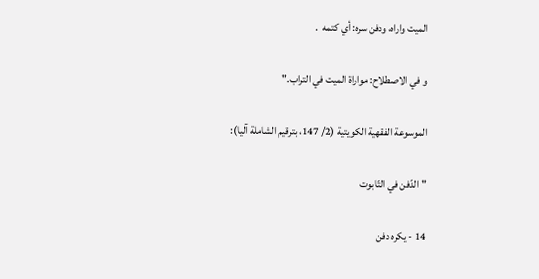الميت واراه، ودفن سره: أي كتمه  .

و في الاصطلاح: مواراة الميت في التراب."

الموسوعة الفقهية الكويتية (2/ 147، بترقيم الشاملة آليا):

"الدّفن في التّابوت

14 - يكره دفن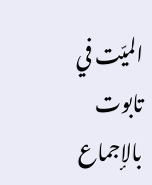الميّت في تابوت بالإجماع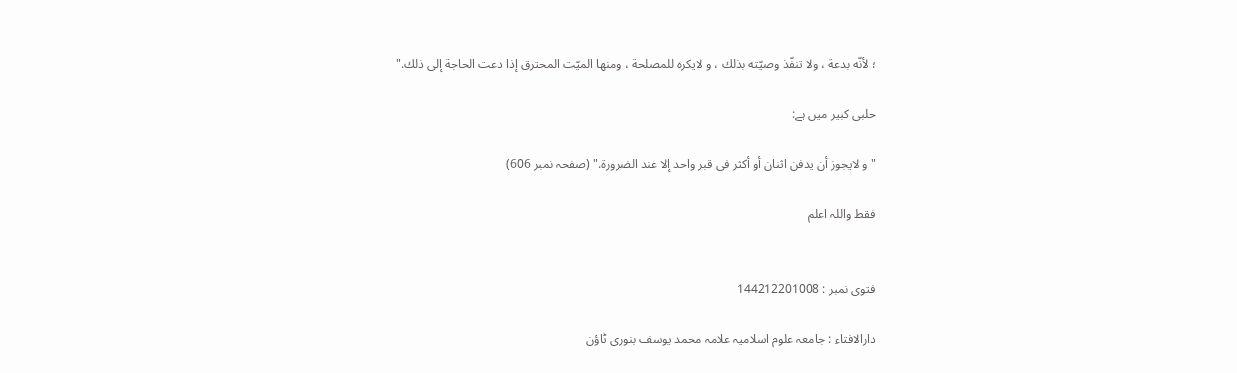؛ لأنّه بدعة ، ولا تنفّذ وصيّته بذلك ، و لايكره للمصلحة ، ومنها الميّت المحترق إذا دعت الحاجة إلى ذلك."

حلبی کبیر میں ہے:

"و لایجوز أن یدفن اثنان أو أکثر فی قبر واحد إلا عند الضرورة." (صفحہ نمبر 606)

فقط واللہ اعلم


فتوی نمبر : 144212201008

دارالافتاء : جامعہ علوم اسلامیہ علامہ محمد یوسف بنوری ٹاؤن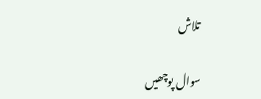تلاش

سوال پوچھیں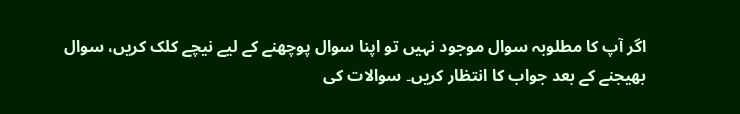اگر آپ کا مطلوبہ سوال موجود نہیں تو اپنا سوال پوچھنے کے لیے نیچے کلک کریں، سوال بھیجنے کے بعد جواب کا انتظار کریں۔ سوالات کی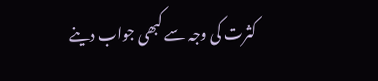کثرت کی وجہ سے کبھی جواب دینے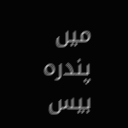میں پندرہ بیس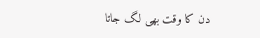دن کا وقت بھی لگ جاتا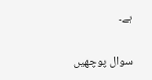ہے۔

سوال پوچھیں